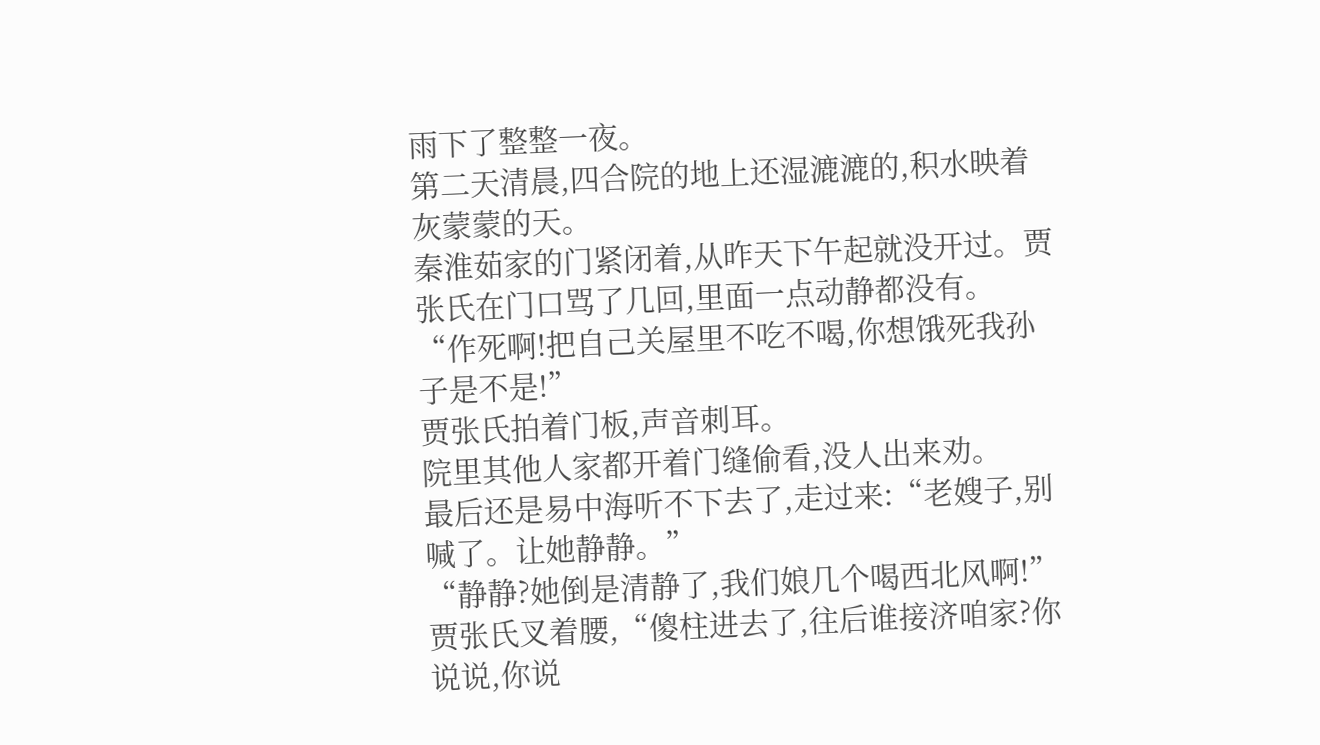雨下了整整一夜。
第二天清晨,四合院的地上还湿漉漉的,积水映着灰蒙蒙的天。
秦淮茹家的门紧闭着,从昨天下午起就没开过。贾张氏在门口骂了几回,里面一点动静都没有。
“作死啊!把自己关屋里不吃不喝,你想饿死我孙子是不是!”
贾张氏拍着门板,声音刺耳。
院里其他人家都开着门缝偷看,没人出来劝。
最后还是易中海听不下去了,走过来:“老嫂子,别喊了。让她静静。”
“静静?她倒是清静了,我们娘几个喝西北风啊!”
贾张氏叉着腰,“傻柱进去了,往后谁接济咱家?你说说,你说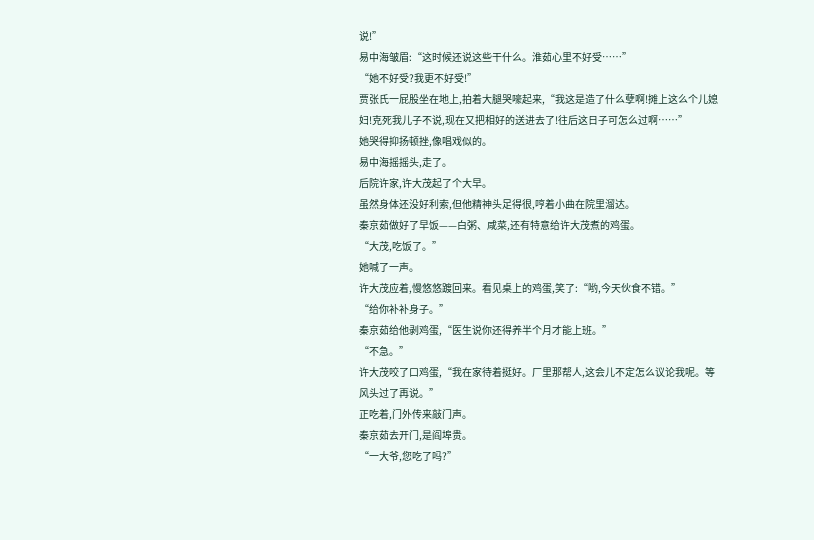说!”
易中海皱眉:“这时候还说这些干什么。淮茹心里不好受……”
“她不好受?我更不好受!”
贾张氏一屁股坐在地上,拍着大腿哭嚎起来,“我这是造了什么孽啊!摊上这么个儿媳妇!克死我儿子不说,现在又把相好的送进去了!往后这日子可怎么过啊……”
她哭得抑扬顿挫,像唱戏似的。
易中海摇摇头,走了。
后院许家,许大茂起了个大早。
虽然身体还没好利索,但他精神头足得很,哼着小曲在院里溜达。
秦京茹做好了早饭——白粥、咸菜,还有特意给许大茂煮的鸡蛋。
“大茂,吃饭了。”
她喊了一声。
许大茂应着,慢悠悠踱回来。看见桌上的鸡蛋,笑了:“哟,今天伙食不错。”
“给你补补身子。”
秦京茹给他剥鸡蛋,“医生说你还得养半个月才能上班。”
“不急。”
许大茂咬了口鸡蛋,“我在家待着挺好。厂里那帮人,这会儿不定怎么议论我呢。等风头过了再说。”
正吃着,门外传来敲门声。
秦京茹去开门,是阎埠贵。
“一大爷,您吃了吗?”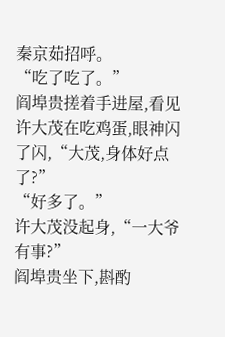秦京茹招呼。
“吃了吃了。”
阎埠贵搓着手进屋,看见许大茂在吃鸡蛋,眼神闪了闪,“大茂,身体好点了?”
“好多了。”
许大茂没起身,“一大爷有事?”
阎埠贵坐下,斟酌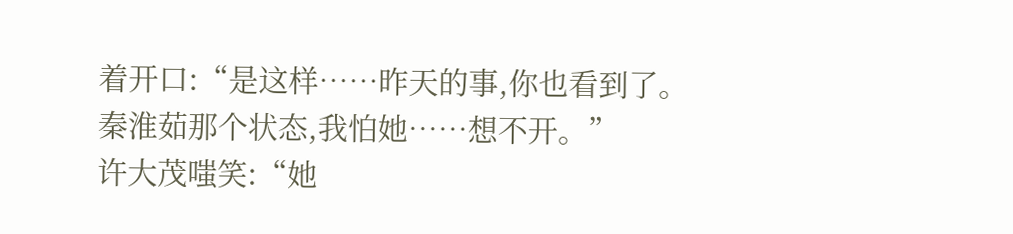着开口:“是这样……昨天的事,你也看到了。秦淮茹那个状态,我怕她……想不开。”
许大茂嗤笑:“她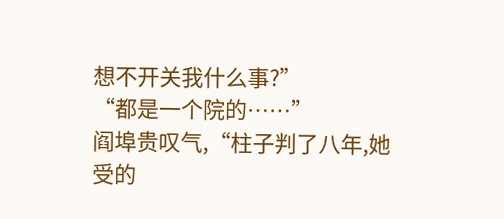想不开关我什么事?”
“都是一个院的……”
阎埠贵叹气,“柱子判了八年,她受的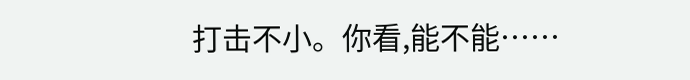打击不小。你看,能不能……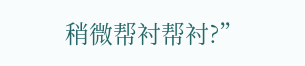稍微帮衬帮衬?”